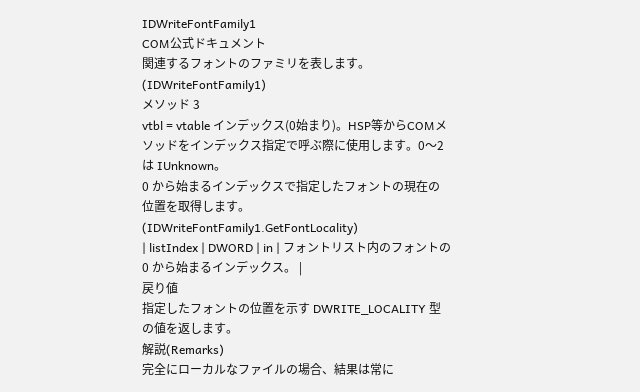IDWriteFontFamily1
COM公式ドキュメント
関連するフォントのファミリを表します。(IDWriteFontFamily1)
メソッド 3
vtbl = vtable インデックス(0始まり)。HSP等からCOMメソッドをインデックス指定で呼ぶ際に使用します。0〜2 は IUnknown。
0 から始まるインデックスで指定したフォントの現在の位置を取得します。(IDWriteFontFamily1.GetFontLocality)
| listIndex | DWORD | in | フォントリスト内のフォントの 0 から始まるインデックス。 |
戻り値
指定したフォントの位置を示す DWRITE_LOCALITY 型の値を返します。
解説(Remarks)
完全にローカルなファイルの場合、結果は常に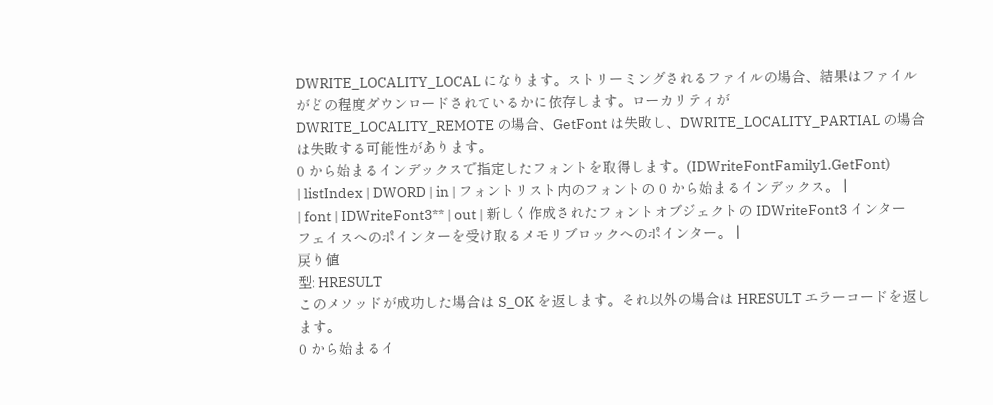DWRITE_LOCALITY_LOCAL になります。ストリーミングされるファイルの場合、結果はファイルがどの程度ダウンロードされているかに依存します。ローカリティが DWRITE_LOCALITY_REMOTE の場合、GetFont は失敗し、DWRITE_LOCALITY_PARTIAL の場合は失敗する可能性があります。
0 から始まるインデックスで指定したフォントを取得します。(IDWriteFontFamily1.GetFont)
| listIndex | DWORD | in | フォントリスト内のフォントの 0 から始まるインデックス。 |
| font | IDWriteFont3** | out | 新しく作成されたフォントオブジェクトの IDWriteFont3 インターフェイスへのポインターを受け取るメモリブロックへのポインター。 |
戻り値
型: HRESULT
このメソッドが成功した場合は S_OK を返します。それ以外の場合は HRESULT エラーコードを返します。
0 から始まるイ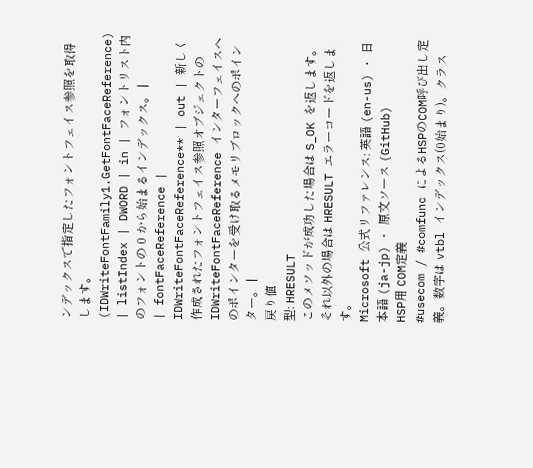ンデックスで指定したフォントフェイス参照を取得します。(IDWriteFontFamily1.GetFontFaceReference)
| listIndex | DWORD | in | フォントリスト内のフォントの 0 から始まるインデックス。 |
| fontFaceReference | IDWriteFontFaceReference** | out | 新しく作成されたフォントフェイス参照オブジェクトの IDWriteFontFaceReference インターフェイスへのポインターを受け取るメモリブロックへのポインター。 |
戻り値
型: HRESULT
このメソッドが成功した場合は S_OK を返します。それ以外の場合は HRESULT エラーコードを返します。
Microsoft 公式リファレンス: 英語 (en-us) · 日本語 (ja-jp) · 原文ソース (GitHub)
HSP用 COM定義
#usecom / #comfunc によるHSPのCOM呼び出し定義。数字は vtbl インデックス(0始まり)。クラス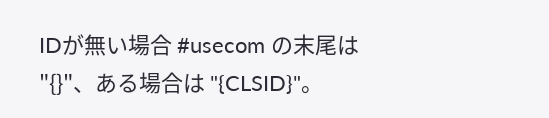IDが無い場合 #usecom の末尾は "{}"、ある場合は "{CLSID}"。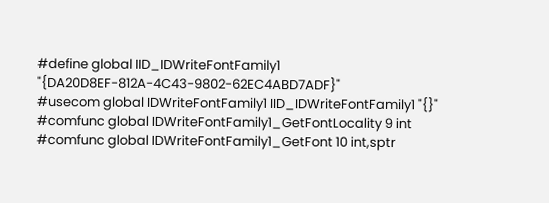#define global IID_IDWriteFontFamily1 "{DA20D8EF-812A-4C43-9802-62EC4ABD7ADF}"
#usecom global IDWriteFontFamily1 IID_IDWriteFontFamily1 "{}"
#comfunc global IDWriteFontFamily1_GetFontLocality 9 int
#comfunc global IDWriteFontFamily1_GetFont 10 int,sptr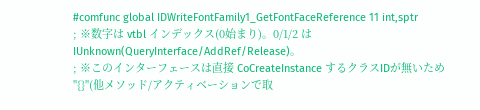#comfunc global IDWriteFontFamily1_GetFontFaceReference 11 int,sptr
; ※数字は vtbl インデックス(0始まり)。0/1/2 は IUnknown(QueryInterface/AddRef/Release)。
; ※このインターフェースは直接 CoCreateInstance するクラスIDが無いため "{}"(他メソッド/アクティベーションで取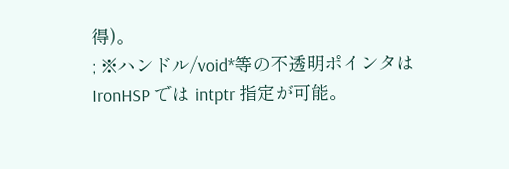得)。
; ※ハンドル/void*等の不透明ポインタは IronHSP では intptr 指定が可能。